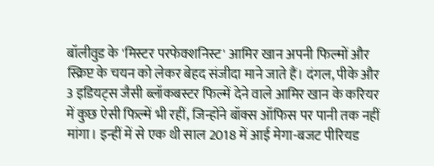बॉलीवुड के 'मिस्टर परफेक्शनिस्ट' आमिर खान अपनी फिल्मों और स्क्रिप्ट के चयन को लेकर बेहद संजीदा माने जाते हैं। दंगल, पीके और 3 इडियट्स जैसी ब्लॉकबस्टर फिल्में देने वाले आमिर खान के करियर में कुछ ऐसी फिल्में भी रहीं, जिन्होंने बॉक्स ऑफिस पर पानी तक नहीं मांगा। इन्हीं में से एक थी साल 2018 में आई मेगा-बजट पीरियड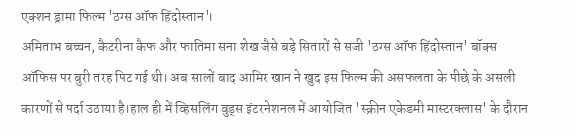एक्शन ड्रामा फिल्म 'ठग्स ऑफ हिंदोस्तान'।
अमिताभ बच्चन, कैटरीना कैफ और फातिमा सना शेख जैसे बड़े सितारों से सजी 'ठग्स ऑफ हिंदोस्तान' बॉक्स ऑफिस पर बुरी तरह पिट गई थी। अब सालों बाद आमिर खान ने खुद इस फिल्म की असफलता के पीछे के असली कारणों से पर्दा उठाया है।हाल ही में व्हिसलिंग वुड्स इंटरनेशनल में आयोजित 'स्क्रीन एकेडमी मास्टरक्लास' के दौरान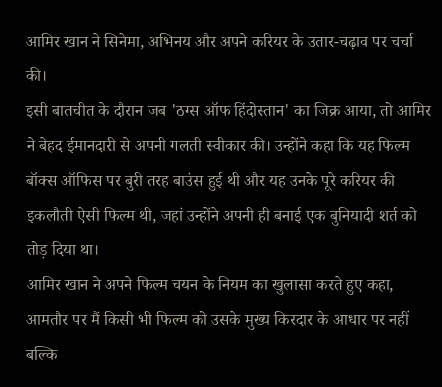आमिर खान ने सिनेमा, अभिनय और अपने करियर के उतार-चढ़ाव पर चर्चा की।
इसी बातचीत के दौरान जब 'ठग्स ऑफ हिंदोस्तान' का जिक्र आया, तो आमिर ने बेहद ईमानदारी से अपनी गलती स्वीकार की। उन्होंने कहा कि यह फिल्म बॉक्स ऑफिस पर बुरी तरह बाउंस हुई थी और यह उनके पूरे करियर की इकलौती ऐसी फिल्म थी, जहां उन्होंने अपनी ही बनाई एक बुनियादी शर्त को तोड़ दिया था।
आमिर खान ने अपने फिल्म चयन के नियम का खुलासा करते हुए कहा, आमतौर पर मैं किसी भी फिल्म को उसके मुख्य किरदार के आधार पर नहीं बल्कि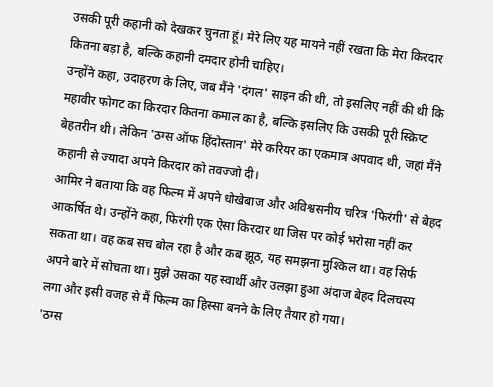उसकी पूरी कहानी को देखकर चुनता हूं। मेरे लिए यह मायने नहीं रखता कि मेरा किरदार कितना बड़ा है, बल्कि कहानी दमदार होनी चाहिए।
उन्होंने कहा, उदाहरण के लिए, जब मैंने 'दंगल' साइन की थी, तो इसलिए नहीं की थी कि महावीर फोगट का किरदार कितना कमाल का है, बल्कि इसलिए कि उसकी पूरी स्क्रिप्ट बेहतरीन थी। लेकिन 'ठग्स ऑफ हिंदोस्तान' मेरे करियर का एकमात्र अपवाद थी, जहां मैंने कहानी से ज्यादा अपने किरदार को तवज्जो दी।
आमिर ने बताया कि वह फिल्म में अपने धोखेबाज और अविश्वसनीय चरित्र 'फिरंगी' से बेहद आकर्षित थे। उन्होंने कहा, फिरंगी एक ऐसा किरदार था जिस पर कोई भरोसा नहीं कर सकता था। वह कब सच बोल रहा है और कब झूठ, यह समझना मुश्किल था। वह सिर्फ अपने बारे में सोचता था। मुझे उसका यह स्वार्थी और उलझा हुआ अंदाज बेहद दिलचस्प लगा और इसी वजह से मैं फिल्म का हिस्सा बनने के लिए तैयार हो गया।
'ठग्स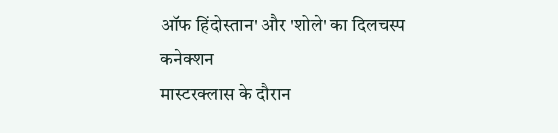ऑफ हिंदोस्तान' और 'शोले' का दिलचस्प कनेक्शन
मास्टरक्लास के दौरान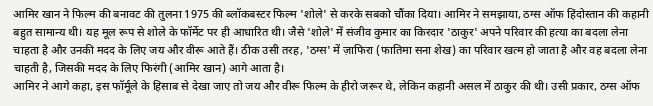आमिर खान ने फिल्म की बनावट की तुलना 1975 की ब्लॉकबस्टर फिल्म 'शोले' से करके सबको चौंका दिया। आमिर ने समझाया, ठग्स ऑफ हिंदोस्तान की कहानी बहुत सामान्य थी। यह मूल रूप से शोले के फॉर्मेट पर ही आधारित थी। जैसे 'शोले' में संजीव कुमार का किरदार 'ठाकुर' अपने परिवार की हत्या का बदला लेना चाहता है और उनकी मदद के लिए जय और वीरू आते हैं। ठीक उसी तरह, 'ठग्स' में ज़ाफिरा (फातिमा सना शेख) का परिवार खत्म हो जाता है और वह बदला लेना चाहती है, जिसकी मदद के लिए फिरंगी (आमिर खान) आगे आता है।
आमिर ने आगे कहा, इस फॉर्मूले के हिसाब से देखा जाए तो जय और वीरू फिल्म के हीरो जरूर थे, लेकिन कहानी असल में ठाकुर की थी। उसी प्रकार, ठग्स ऑफ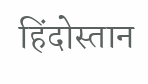हिंदोस्तान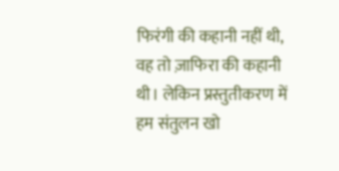फिरंगी की कहानी नहीं थी, वह तो ज़ाफिरा की कहानी थी। लेकिन प्रस्तुतीकरण में हम संतुलन खो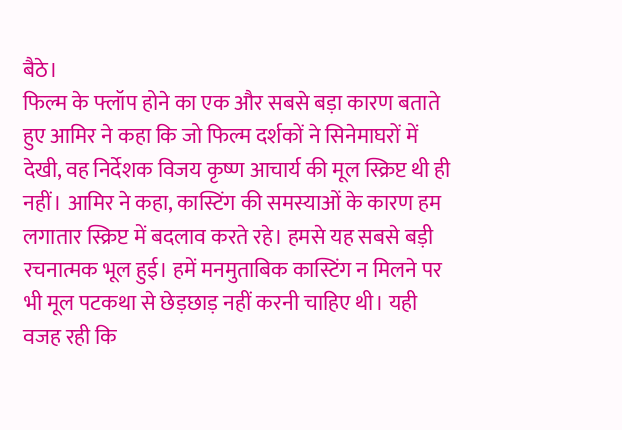बैठे।
फिल्म के फ्लॉप होने का एक और सबसे बड़ा कारण बताते हुए आमिर ने कहा कि जो फिल्म दर्शकों ने सिनेमाघरों में देखी, वह निर्देशक विजय कृष्ण आचार्य की मूल स्क्रिप्ट थी ही नहीं। आमिर ने कहा, कास्टिंग की समस्याओं के कारण हम लगातार स्क्रिप्ट में बदलाव करते रहे। हमसे यह सबसे बड़ी रचनात्मक भूल हुई। हमें मनमुताबिक कास्टिंग न मिलने पर भी मूल पटकथा से छेड़छाड़ नहीं करनी चाहिए थी। यही वजह रही कि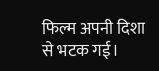फिल्म अपनी दिशा से भटक गई।